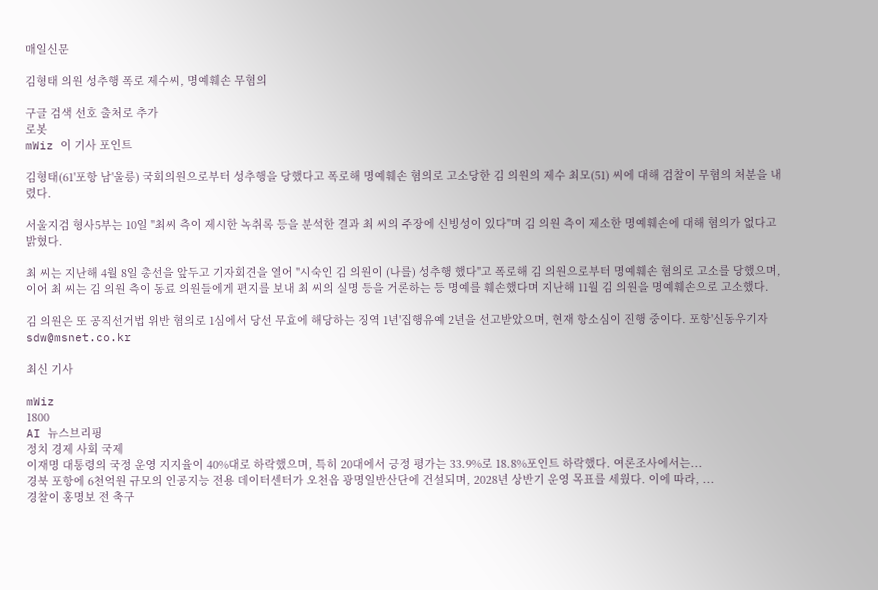매일신문

김형태 의원 성추행 폭로 제수씨, 명예훼손 무혐의

구글 검색 선호 출처로 추가
로봇
mWiz 이 기사 포인트

김형태(61'포항 남'울릉) 국회의원으로부터 성추행을 당했다고 폭로해 명예훼손 혐의로 고소당한 김 의원의 제수 최모(51) 씨에 대해 검찰이 무혐의 처분을 내렸다.

서울지검 형사5부는 10일 "최씨 측이 제시한 녹취록 등을 분석한 결과 최 씨의 주장에 신빙성이 있다"며 김 의원 측이 제소한 명예훼손에 대해 혐의가 없다고 밝혔다.

최 씨는 지난해 4월 8일 총선을 앞두고 기자회견을 열어 "시숙인 김 의원이 (나를) 성추행 했다"고 폭로해 김 의원으로부터 명예훼손 혐의로 고소를 당했으며, 이어 최 씨는 김 의원 측이 동료 의원들에게 편지를 보내 최 씨의 실명 등을 거론하는 등 명예를 훼손했다며 지난해 11월 김 의원을 명예훼손으로 고소했다.

김 의원은 또 공직선거법 위반 혐의로 1심에서 당선 무효에 해당하는 징역 1년'집행유예 2년을 선고받았으며, 현재 항소심이 진행 중이다. 포항'신동우기자 sdw@msnet.co.kr

최신 기사

mWiz
1800
AI 뉴스브리핑
정치 경제 사회 국제
이재명 대통령의 국정 운영 지지율이 40%대로 하락했으며, 특히 20대에서 긍정 평가는 33.9%로 18.8%포인트 하락했다. 여론조사에서는...
경북 포항에 6천억원 규모의 인공지능 전용 데이터센터가 오천읍 광명일반산단에 건설되며, 2028년 상반기 운영 목표를 세웠다. 이에 따라, ...
경찰이 홍명보 전 축구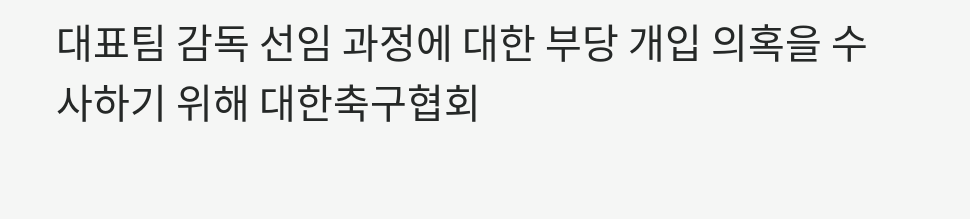대표팀 감독 선임 과정에 대한 부당 개입 의혹을 수사하기 위해 대한축구협회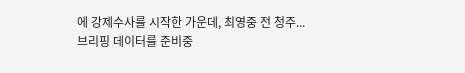에 강제수사를 시작한 가운데, 최영중 전 청주...
브리핑 데이터를 준비중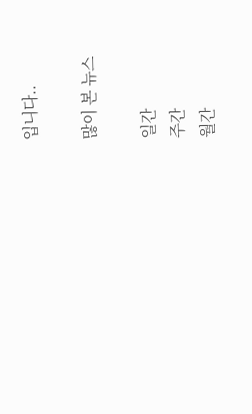입니다..

많이 본 뉴스

일간
주간
월간